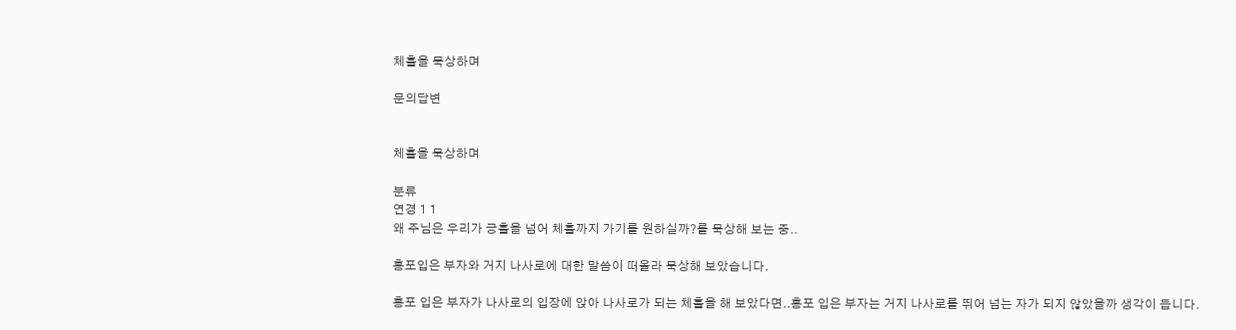체휼을 묵상하며

문의답변


체휼을 묵상하며

분류
연경 1 1
왜 주님은 우리가 긍휼을 넘어 체휼까지 가기를 원하실까?를 묵상해 보는 중..

홍포입은 부자와 거지 나사로에 대한 말씀이 떠올라 묵상해 보았습니다.

홍포 입은 부자가 나사로의 입장에 앉아 나사로가 되는 체휼을 해 보았다면..홍포 입은 부자는 거지 나사로를 뛰어 넘는 자가 되지 않았을까 생각이 듭니다.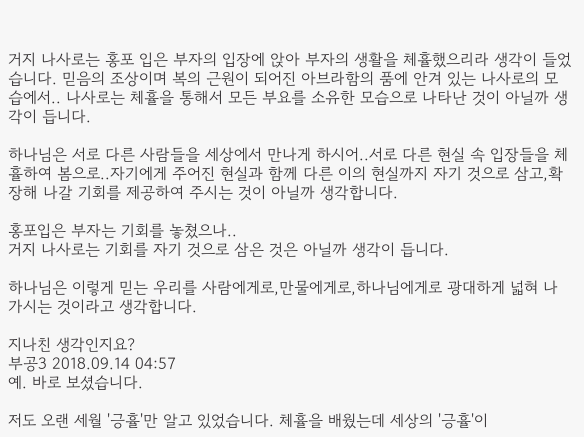거지 나사로는 홍포 입은 부자의 입장에 앉아 부자의 생활을 체휼했으리라 생각이 들었습니다. 믿음의 조상이며 복의 근원이 되어진 아브라함의 품에 안겨 있는 나사로의 모습에서.. 나사로는 체휼을 통해서 모든 부요를 소유한 모습으로 나타난 것이 아닐까 생각이 듭니다.

하나님은 서로 다른 사람들을 세상에서 만나게 하시어..서로 다른 현실 속 입장들을 체휼하여 봄으로..자기에게 주어진 현실과 함께 다른 이의 현실까지 자기 것으로 삼고,확장해 나갈 기회를 제공하여 주시는 것이 아닐까 생각합니다.

홍포입은 부자는 기회를 놓쳤으나..
거지 나사로는 기회를 자기 것으로 삼은 것은 아닐까 생각이 듭니다.

하나님은 이렇게 믿는 우리를 사람에게로,만물에게로,하나님에게로 광대하게 넓혀 나가시는 것이라고 생각합니다.

지나친 생각인지요?
부공3 2018.09.14 04:57
예. 바로 보셨습니다.

저도 오랜 세월 '긍휼'만 알고 있었습니다. 체휼을 배웠는데 세상의 '긍휼'이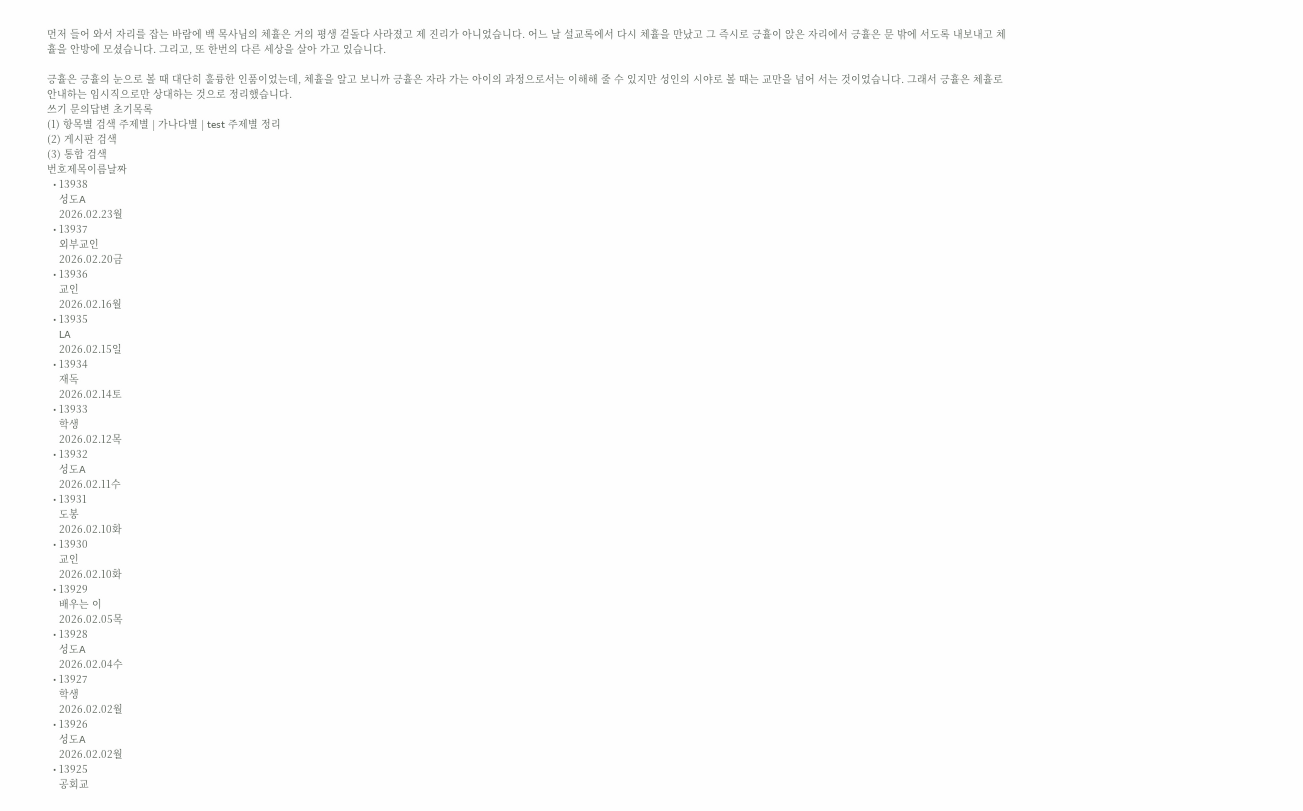먼저 들어 와서 자리를 잡는 바람에 백 목사님의 체휼은 거의 평생 겉돌다 사라졌고 제 진리가 아니었습니다. 어느 날 설교록에서 다시 체휼을 만났고 그 즉시로 긍휼이 앉은 자리에서 긍휼은 문 밖에 서도록 내보내고 체휼을 안방에 모셨습니다. 그리고, 또 한번의 다른 세상을 살아 가고 있습니다.

긍휼은 긍휼의 눈으로 볼 때 대단히 훌륭한 인품이었는데, 체휼을 알고 보니까 긍휼은 자라 가는 아이의 과정으로서는 이해해 줄 수 있지만 성인의 시야로 볼 때는 교만을 넘어 서는 것이었습니다. 그래서 긍휼은 체휼로 안내하는 임시직으로만 상대하는 것으로 정리했습니다.
쓰기 문의답변 초기목록
(1) 항목별 검색 주제별 | 가나다별 | test 주제별 정리
(2) 게시판 검색
(3) 통합 검색
번호제목이름날짜
  • 13938
    성도A
    2026.02.23월
  • 13937
    외부교인
    2026.02.20금
  • 13936
    교인
    2026.02.16월
  • 13935
    LA
    2026.02.15일
  • 13934
    재독
    2026.02.14토
  • 13933
    학생
    2026.02.12목
  • 13932
    성도A
    2026.02.11수
  • 13931
    도봉
    2026.02.10화
  • 13930
    교인
    2026.02.10화
  • 13929
    배우는 이
    2026.02.05목
  • 13928
    성도A
    2026.02.04수
  • 13927
    학생
    2026.02.02월
  • 13926
    성도A
    2026.02.02월
  • 13925
    공회교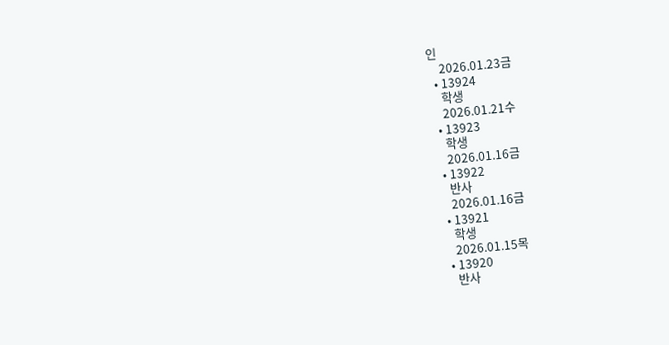인
    2026.01.23금
  • 13924
    학생
    2026.01.21수
  • 13923
    학생
    2026.01.16금
  • 13922
    반사
    2026.01.16금
  • 13921
    학생
    2026.01.15목
  • 13920
    반사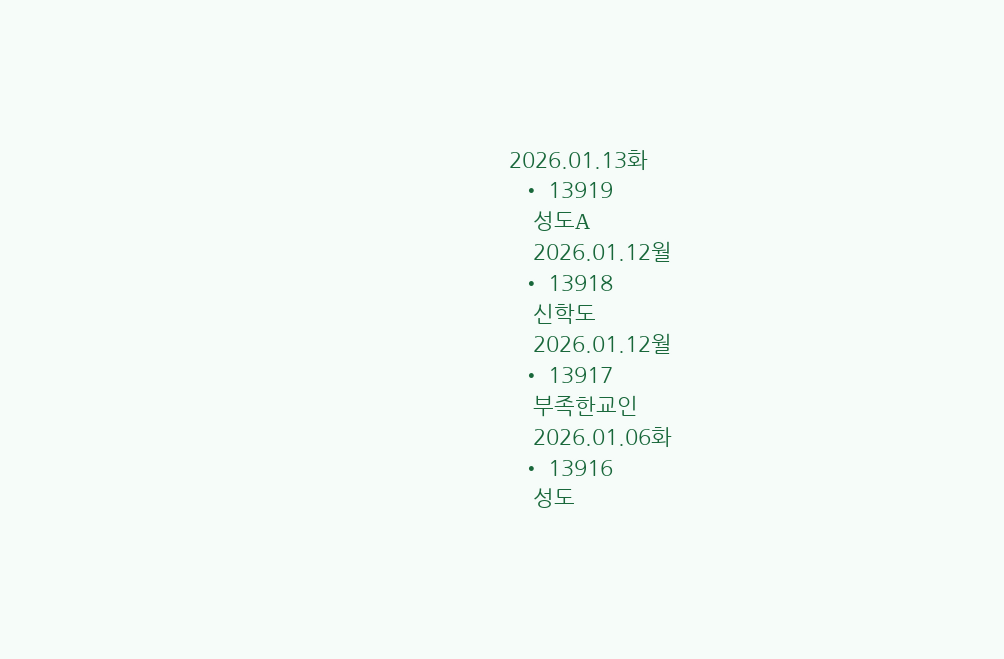2026.01.13화
  • 13919
    성도A
    2026.01.12월
  • 13918
    신학도
    2026.01.12월
  • 13917
    부족한교인
    2026.01.06화
  • 13916
    성도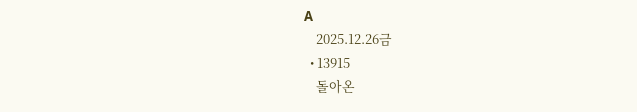A
    2025.12.26금
  • 13915
    돌아온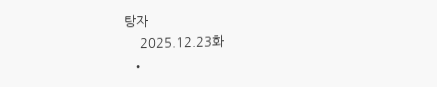탕자
    2025.12.23화
  •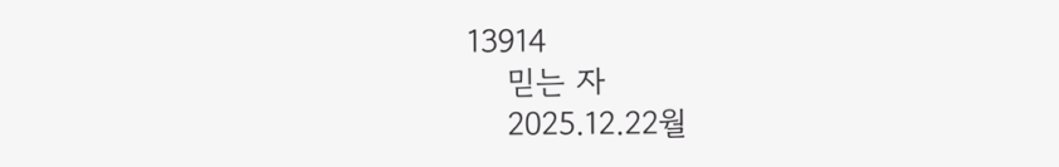13914
    믿는 자
    2025.12.22월